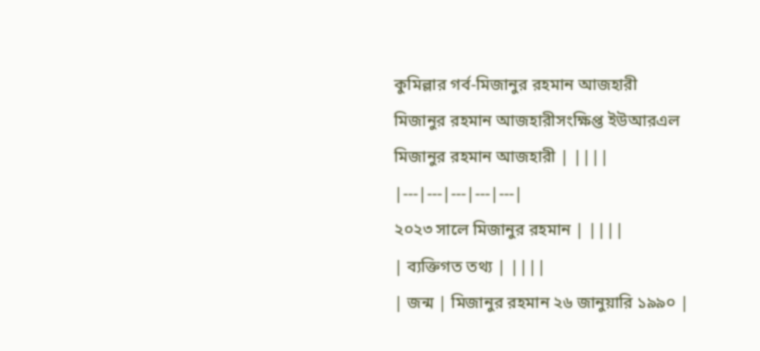কুমিল্লার গর্ব-মিজানুর রহমান আজহারী
মিজানুর রহমান আজহারীসংক্ষিপ্ত ইউআরএল
মিজানুর রহমান আজহারী | ||||
|---|---|---|---|---|
২০২৩ সালে মিজানুর রহমান | ||||
| ব্যক্তিগত তথ্য | ||||
| জন্ম | মিজানুর রহমান ২৬ জানুয়ারি ১৯৯০ |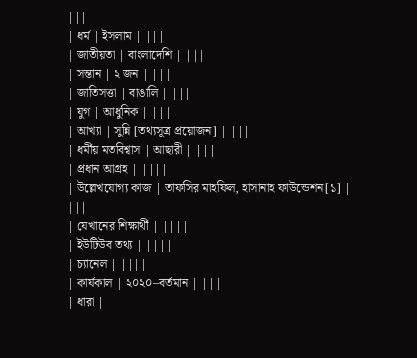|||
| ধর্ম | ইসলাম | |||
| জাতীয়তা | বাংলাদেশি | |||
| সন্তান | ২ জন | |||
| জাতিসত্তা | বাঙালি | |||
| যুগ | আধুনিক | |||
| আখ্যা | সুন্নি [তথ্যসূত্র প্রয়োজন] | |||
| ধর্মীয় মতবিশ্বাস | আছারী | |||
| প্রধান আগ্রহ | ||||
| উল্লেখযোগ্য কাজ | তাফসির মাহফিল, হাসানাহ ফাউন্ডেশন[১] | |||
| যেখানের শিক্ষার্থী | ||||
| ইউটিউব তথ্য | ||||
| চ্যানেল | ||||
| কার্যকাল | ২০২০–বর্তমান | |||
| ধারা |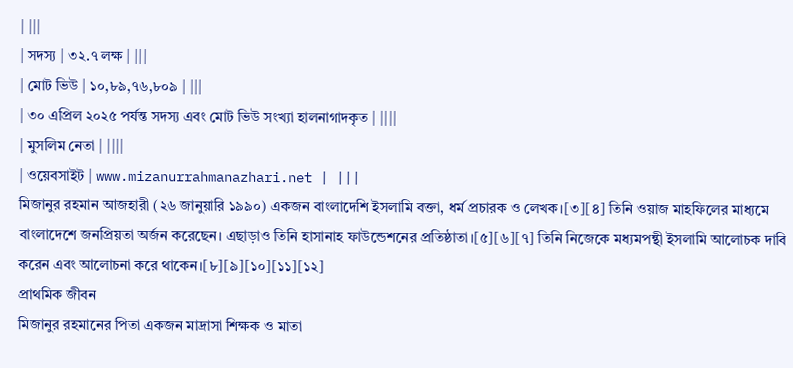| |||
| সদস্য | ৩২.৭ লক্ষ | |||
| মোট ভিউ | ১০,৮৯,৭৬,৮০৯ | |||
| ৩০ এপ্রিল ২০২৫ পর্যন্ত সদস্য এবং মোট ভিউ সংখ্যা হালনাগাদকৃত | ||||
| মুসলিম নেতা | ||||
| ওয়েবসাইট | www.mizanurrahmanazhari.net | |||
মিজানুর রহমান আজহারী (২৬ জানুয়ারি ১৯৯০) একজন বাংলাদেশি ইসলামি বক্তা, ধর্ম প্রচারক ও লেখক।[৩][৪] তিনি ওয়াজ মাহফিলের মাধ্যমে বাংলাদেশে জনপ্রিয়তা অর্জন করেছেন। এছাড়াও তিনি হাসানাহ ফাউন্ডেশনের প্রতিষ্ঠাতা।[৫][৬][৭] তিনি নিজেকে মধ্যমপন্থী ইসলামি আলোচক দাবি করেন এবং আলোচনা করে থাকেন।[৮][৯][১০][১১][১২]
প্রাথমিক জীবন
মিজানুর রহমানের পিতা একজন মাদ্রাসা শিক্ষক ও মাতা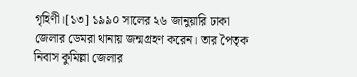গৃহিণী।[১৩] ১৯৯০ সালের ২৬ জানুয়ারি ঢাকা জেলার ডেমরা থানায় জন্মগ্রহণ করেন। তার পৈতৃক নিবাস কুমিল্লা জেলার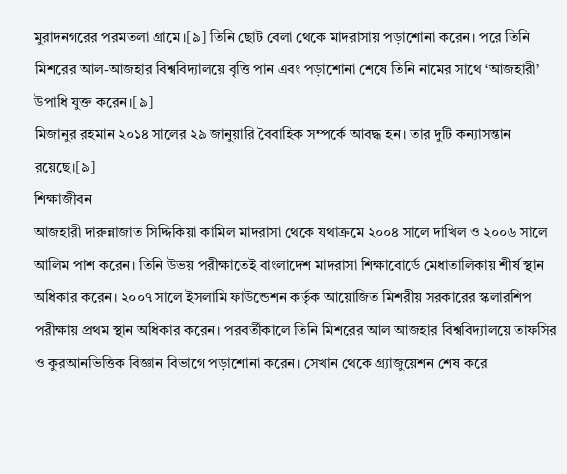মুরাদনগরের পরমতলা গ্রামে।[৯] তিনি ছোট বেলা থেকে মাদরাসায় পড়াশোনা করেন। পরে তিনি মিশরের আল-আজহার বিশ্ববিদ্যালয়ে বৃত্তি পান এবং পড়াশোনা শেষে তিনি নামের সাথে ‘আজহারী’ উপাধি যুক্ত করেন।[৯]
মিজানুর রহমান ২০১৪ সালের ২৯ জানুয়ারি বৈবাহিক সম্পর্কে আবদ্ধ হন। তার দুটি কন্যাসন্তান রয়েছে।[৯]
শিক্ষাজীবন
আজহারী দারুন্নাজাত সিদ্দিকিয়া কামিল মাদরাসা থেকে যথাক্রমে ২০০৪ সালে দাখিল ও ২০০৬ সালে আলিম পাশ করেন। তিনি উভয় পরীক্ষাতেই বাংলাদেশ মাদরাসা শিক্ষাবোর্ডে মেধাতালিকায় শীর্ষ স্থান অধিকার করেন। ২০০৭ সালে ইসলামি ফাউন্ডেশন কর্তৃক আয়োজিত মিশরীয় সরকারের স্কলারশিপ পরীক্ষায় প্রথম স্থান অধিকার করেন। পরবর্তীকালে তিনি মিশরের আল আজহার বিশ্ববিদ্যালয়ে তাফসির ও কুরআনভিত্তিক বিজ্ঞান বিভাগে পড়াশোনা করেন। সেখান থেকে গ্র্যাজুয়েশন শেষ করে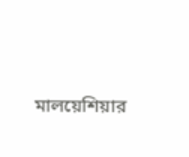মালয়েশিয়ার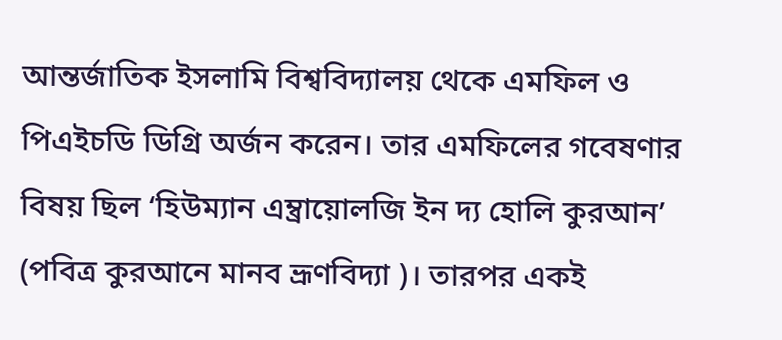আন্তর্জাতিক ইসলামি বিশ্ববিদ্যালয় থেকে এমফিল ও পিএইচডি ডিগ্রি অর্জন করেন। তার এমফিলের গবেষণার বিষয় ছিল ‘হিউম্যান এম্ব্রায়োলজি ইন দ্য হোলি কুরআন’ (পবিত্র কুরআনে মানব ভ্রূণবিদ্যা )। তারপর একই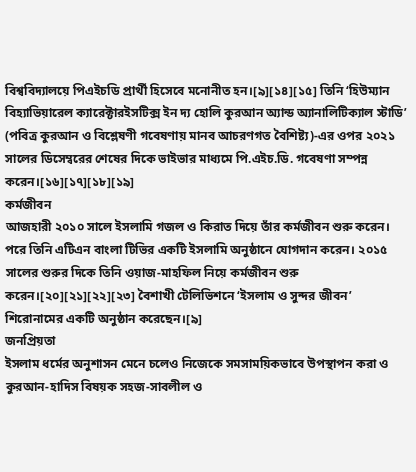বিশ্ববিদ্যালয়ে পিএইচডি প্রার্থী হিসেবে মনোনীত হন।[৯][১৪][১৫] তিনি ‘হিউম্যান বিহ্যাভিয়ারেল ক্যারেক্টারইসটিক্স ইন দ্য হোলি কুরআন অ্যান্ড অ্যানালিটিক্যাল স্টাডি’ (পবিত্র কুরআন ও বিশ্লেষণী গবেষণায় মানব আচরণগত বৈশিষ্ট্য)-এর ওপর ২০২১ সালের ডিসেম্বরের শেষের দিকে ভাইভার মাধ্যমে পি.এইচ.ডি. গবেষণা সম্পন্ন করেন।[১৬][১৭][১৮][১৯]
কর্মজীবন
আজহারী ২০১০ সালে ইসলামি গজল ও কিরাত দিয়ে তাঁর কর্মজীবন শুরু করেন। পরে তিনি এটিএন বাংলা টিভির একটি ইসলামি অনুষ্ঠানে যোগদান করেন। ২০১৫ সালের শুরুর দিকে তিনি ওয়াজ-মাহফিল নিয়ে কর্মজীবন শুরু করেন।[২০][২১][২২][২৩] বৈশাখী টেলিভিশনে ‘ইসলাম ও সুন্দর জীবন’ শিরোনামের একটি অনুষ্ঠান করেছেন।[৯]
জনপ্রিয়তা
ইসলাম ধর্মের অনুশাসন মেনে চলেও নিজেকে সমসাময়িকভাবে উপস্থাপন করা ও কুরআন-হাদিস বিষয়ক সহজ-সাবলীল ও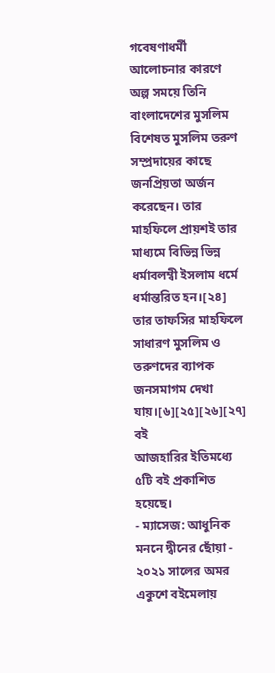গবেষণাধর্মী আলোচনার কারণে অল্প সময়ে তিনি বাংলাদেশের মুসলিম বিশেষত মুসলিম তরুণ সম্প্রদায়ের কাছে জনপ্রিয়তা অর্জন করেছেন। তার মাহফিলে প্রায়শই তার মাধ্যমে বিভিন্ন ভিন্ন ধর্মাবলম্বী ইসলাম ধর্মে ধর্মান্তরিত হন।[২৪] তার তাফসির মাহফিলে সাধারণ মুসলিম ও তরুণদের ব্যাপক জনসমাগম দেখা যায়।[৬][২৫][২৬][২৭]
বই
আজহারির ইতিমধ্যে ৫টি বই প্রকাশিত হয়েছে।
- ম্যাসেজ: আধুনিক মননে দ্বীনের ছোঁয়া - ২০২১ সালের অমর একুশে বইমেলায়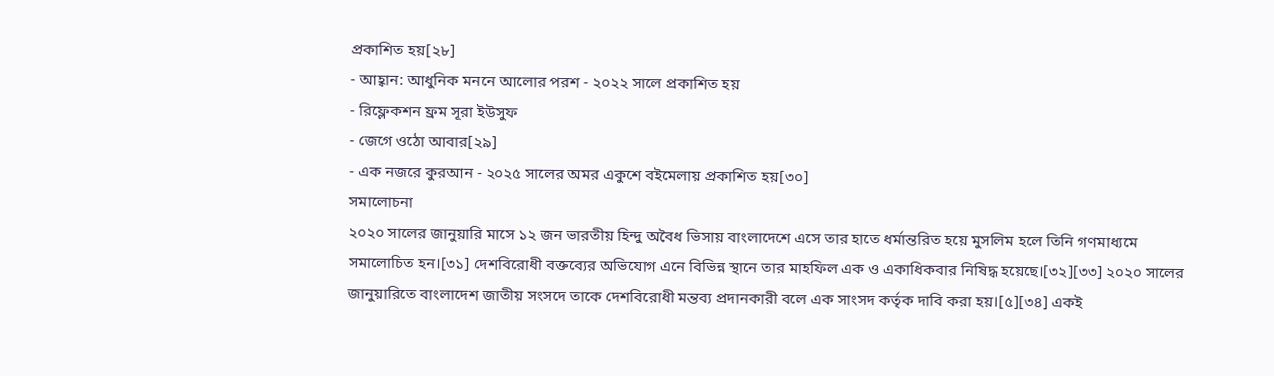প্রকাশিত হয়[২৮]
- আহ্বান: আধুনিক মননে আলোর পরশ - ২০২২ সালে প্রকাশিত হয়
- রিফ্লেকশন ফ্রম সূরা ইউসুফ
- জেগে ওঠো আবার[২৯]
- এক নজরে কুরআন - ২০২৫ সালের অমর একুশে বইমেলায় প্রকাশিত হয়[৩০]
সমালোচনা
২০২০ সালের জানুয়ারি মাসে ১২ জন ভারতীয় হিন্দু অবৈধ ভিসায় বাংলাদেশে এসে তার হাতে ধর্মান্তরিত হয়ে মুসলিম হলে তিনি গণমাধ্যমে সমালোচিত হন।[৩১] দেশবিরোধী বক্তব্যের অভিযোগ এনে বিভিন্ন স্থানে তার মাহফিল এক ও একাধিকবার নিষিদ্ধ হয়েছে।[৩২][৩৩] ২০২০ সালের জানুয়ারিতে বাংলাদেশ জাতীয় সংসদে তাকে দেশবিরোধী মন্তব্য প্রদানকারী বলে এক সাংসদ কর্তৃক দাবি করা হয়।[৫][৩৪] একই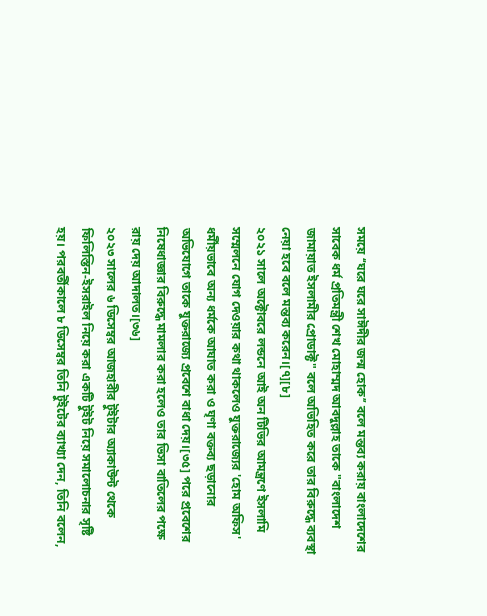সময়ে ‘‘ঘরে ঘরে সাঈদীর জন্ম হোক’’ বলে মন্তব্য করায় বাংলাদেশের সাবেক ধর্ম প্রতিমন্ত্রী শেখ মোহাম্মদ আবদুল্লাহ তাকে "বাংলাদেশ জামায়াত ইসলামীর প্রোডাক্ট" বলে অভিহিত করে তার বিরুদ্ধে ব্যবস্থা নেয়া হবে বলে মন্তব্য করেন।[৭][৮]
২০২১ সালে অক্টোবরে লন্ডনে আই অন টিভির আমন্ত্রণে ইসলামি সম্মেলনে যোগ দেওয়ার কথা থাকলেও যুক্তরাজ্যের 'হোম অফিস' ধর্মীয়ভাবে অন্য ধর্মকে আঘাত করা ও ঘৃণা বক্তব্য ছড়ানোর অভিযোগে তাকে যুক্তরাজ্যে প্রবেশে বাধা দেয়।[৩৫] পরে প্রবেশের নিষেধাজ্ঞার বিরুদ্ধে মামলার করা হলেও তার ভিসা বাতিলের পক্ষে রায় দেয় আদালত।[৩৬]
২০২৩ সালের ৬ ডিসেম্বর আজহারীর টুইটার অ্যাকাউন্ট থেকে ফিলিস্তিন-ইসরাইল নিয়ে করা একটি টুইট নিয়ে সমালোচনার সৃষ্টি হয়। পরবর্তীকালে ৮ ডিসেম্বর তিনি টুইটের ব্যাখ্যা দেন, তিনি বলেন,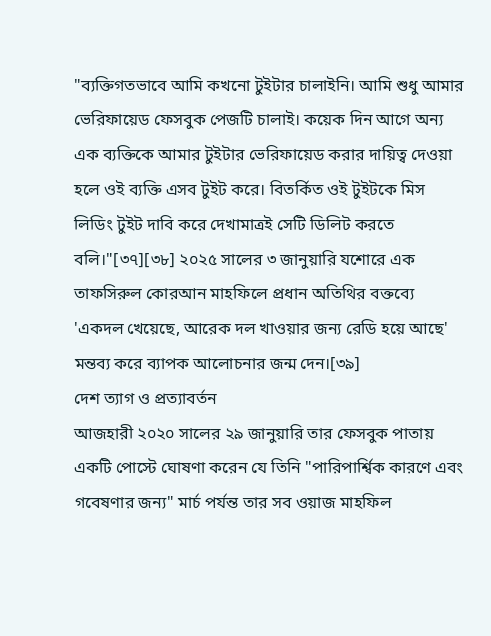"ব্যক্তিগতভাবে আমি কখনো টুইটার চালাইনি। আমি শুধু আমার ভেরিফায়েড ফেসবুক পেজটি চালাই। কয়েক দিন আগে অন্য এক ব্যক্তিকে আমার টুইটার ভেরিফায়েড করার দায়িত্ব দেওয়া হলে ওই ব্যক্তি এসব টুইট করে। বিতর্কিত ওই টুইটকে মিস লিডিং টুইট দাবি করে দেখামাত্রই সেটি ডিলিট করতে বলি।"[৩৭][৩৮] ২০২৫ সালের ৩ জানুয়ারি যশোরে এক তাফসিরুল কোরআন মাহফিলে প্রধান অতিথির বক্তব্যে 'একদল খেয়েছে, আরেক দল খাওয়ার জন্য রেডি হয়ে আছে' মন্তব্য করে ব্যাপক আলোচনার জন্ম দেন।[৩৯]
দেশ ত্যাগ ও প্রত্যাবর্তন
আজহারী ২০২০ সালের ২৯ জানুয়ারি তার ফেসবুক পাতায় একটি পোস্টে ঘোষণা করেন যে তিনি "পারিপার্শ্বিক কারণে এবং গবেষণার জন্য" মার্চ পর্যন্ত তার সব ওয়াজ মাহফিল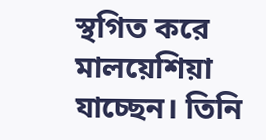স্থগিত করে মালয়েশিয়া যাচ্ছেন। তিনি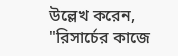উল্লেখ করেন, "রিসার্চের কাজে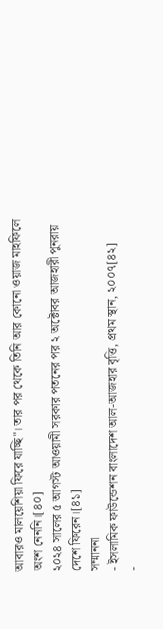আবারও মালয়েশিয়া ফিরে যাচ্ছি"। তার পর থেকে তিনি আর কোনো ওয়াজ মাহফিলে অংশ নেননি।[৪০]
২০২৪ সালের ৫ আগস্ট আওয়ামী সরকার পতনের পর ২ অক্টোবর আজহারী পুনরায় দেশে ফিরেন।[৪১]
সম্মাননা
- ইসলামিক ফাউন্ডেশন বাংলাদেশ আল-আজহার বৃত্তি, প্রথম স্থান, ২০০৭[৪২]
-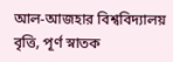আল-আজহার বিশ্ববিদ্যালয় বৃত্তি, পূর্ণ স্নাতক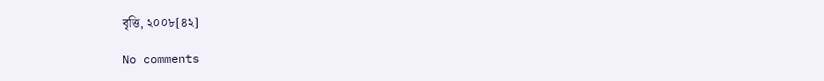বৃত্তি, ২০০৮[৪২]

No comments